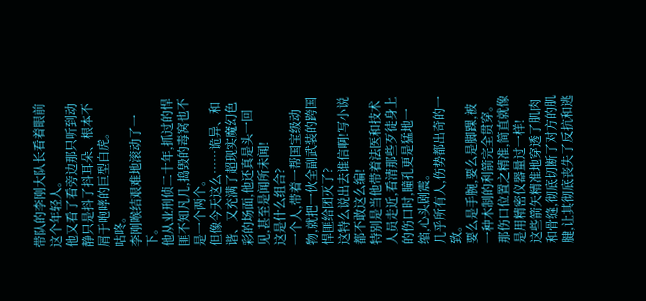带队的李刚大队长看着眼前这个年轻人。
他又看了看旁边那只听到动静只是抖了抖耳朵、根本不屑于咆哮的巨型白虎。
咕咚。
李刚喉结艰难地滚动了一下。
他从业刑侦二十年,抓过的悍匪不知凡几,捣毁的毒窝也不是一个两个。
但像今天这么……诡异、和谐、又充满了超现实魔幻色彩的场面,他还真是头一回见,甚至是闻所未闻!
这是什么组合?
一个人,带着一帮国宝级动物,就把一伙全副武装的跨国悍匪给团灭了?
这特么说出去谁信啊!写小说都不敢这么编!
特别是当他带着法医和技术人员走近,看清那些歹徒身上的伤口时,瞳孔更是猛地一缩,心头剧震。
几乎所有人,伤势都出奇的一致。
要么是手腕,要么是脚踝,被一种木制的利箭完全贯穿。
那伤口位置之精准,简直就像是用精密仪器量过一样!
这些箭矢精准地穿透了肌肉和骨缝,彻底切断了对方的肌腱,让其彻底丧失了反抗和逃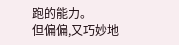跑的能力。
但偏偏,又巧妙地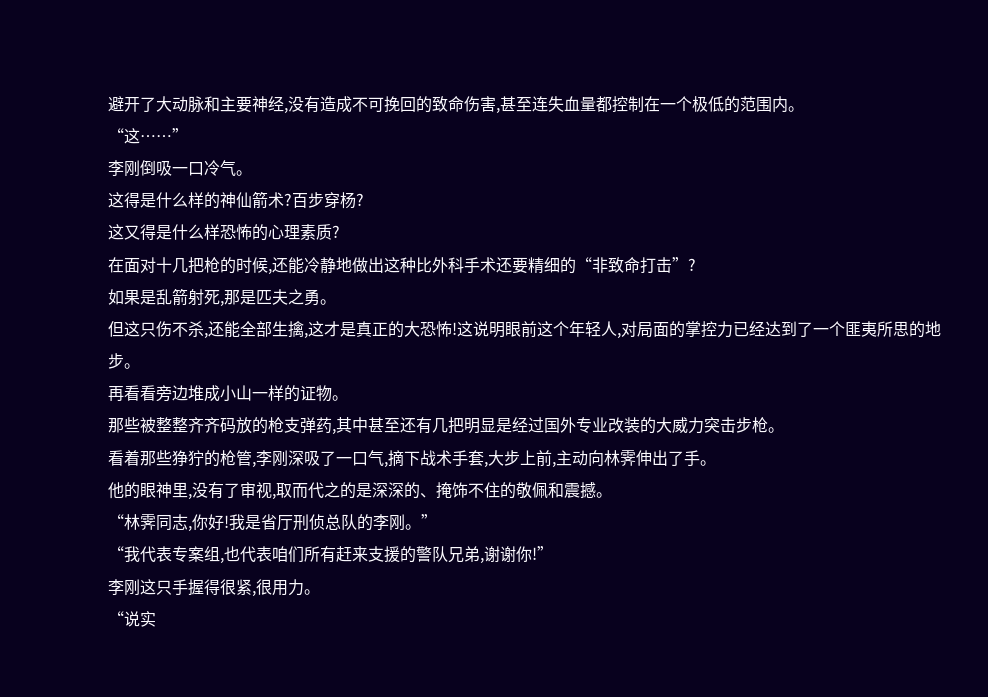避开了大动脉和主要神经,没有造成不可挽回的致命伤害,甚至连失血量都控制在一个极低的范围内。
“这……”
李刚倒吸一口冷气。
这得是什么样的神仙箭术?百步穿杨?
这又得是什么样恐怖的心理素质?
在面对十几把枪的时候,还能冷静地做出这种比外科手术还要精细的“非致命打击”?
如果是乱箭射死,那是匹夫之勇。
但这只伤不杀,还能全部生擒,这才是真正的大恐怖!这说明眼前这个年轻人,对局面的掌控力已经达到了一个匪夷所思的地步。
再看看旁边堆成小山一样的证物。
那些被整整齐齐码放的枪支弹药,其中甚至还有几把明显是经过国外专业改装的大威力突击步枪。
看着那些狰狞的枪管,李刚深吸了一口气,摘下战术手套,大步上前,主动向林霁伸出了手。
他的眼神里,没有了审视,取而代之的是深深的、掩饰不住的敬佩和震撼。
“林霁同志,你好!我是省厅刑侦总队的李刚。”
“我代表专案组,也代表咱们所有赶来支援的警队兄弟,谢谢你!”
李刚这只手握得很紧,很用力。
“说实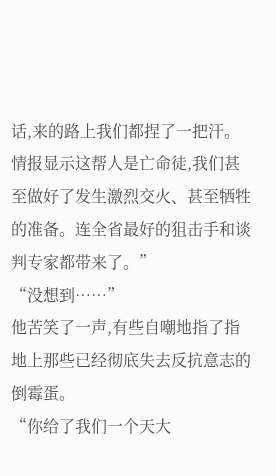话,来的路上我们都捏了一把汗。情报显示这帮人是亡命徒,我们甚至做好了发生激烈交火、甚至牺牲的准备。连全省最好的狙击手和谈判专家都带来了。”
“没想到……”
他苦笑了一声,有些自嘲地指了指地上那些已经彻底失去反抗意志的倒霉蛋。
“你给了我们一个天大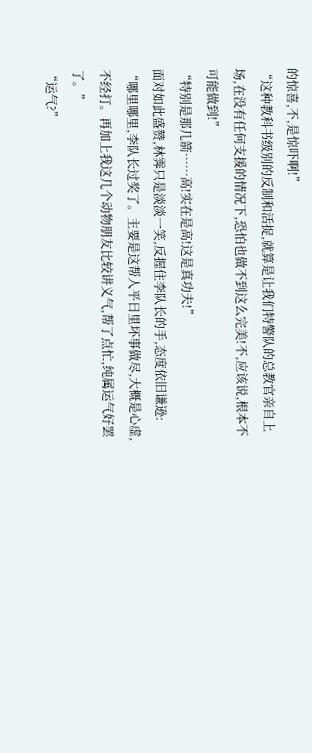的惊喜,不,是惊吓啊!”
“这种教科书级别的反制和活捉,就算是让我们特警队的总教官亲自上场,在没有任何支援的情况下,恐怕也做不到这么完美!不,应该说,根本不可能做到!”
“特别是那几箭……高!实在是高!这是真功夫!”
面对如此盛赞,林霁只是淡淡一笑,反握住李队长的手,态度依旧谦逊:
“哪里哪里,李队长过奖了。主要是这帮人平日里坏事做尽,大概是心虚,不经打。再加上我这几个动物朋友比较讲义气,帮了点忙,纯属运气好罢了。”
“运气?”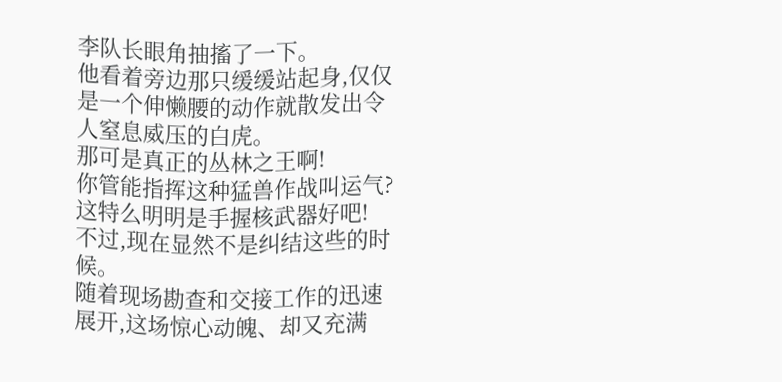李队长眼角抽搐了一下。
他看着旁边那只缓缓站起身,仅仅是一个伸懒腰的动作就散发出令人窒息威压的白虎。
那可是真正的丛林之王啊!
你管能指挥这种猛兽作战叫运气?
这特么明明是手握核武器好吧!
不过,现在显然不是纠结这些的时候。
随着现场勘查和交接工作的迅速展开,这场惊心动魄、却又充满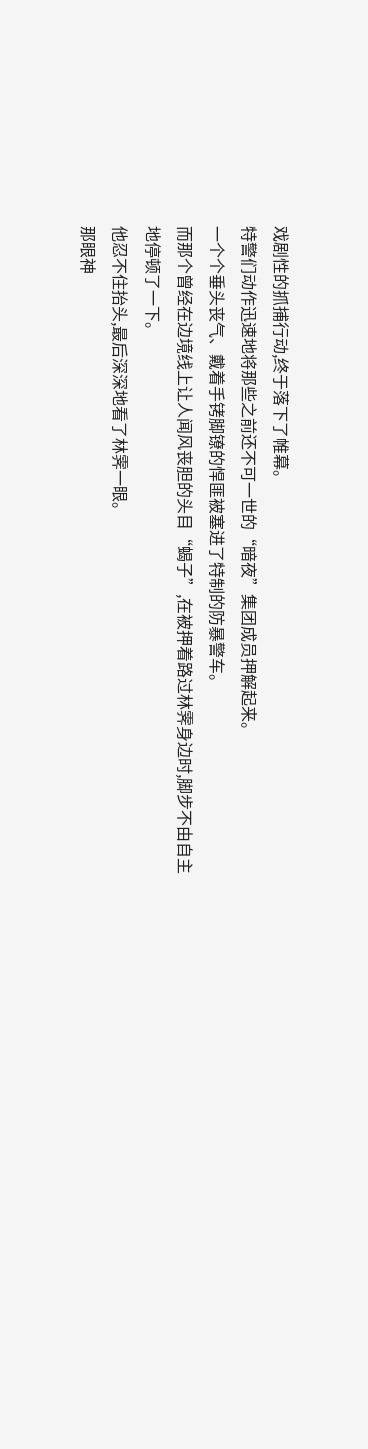戏剧性的抓捕行动,终于落下了帷幕。
特警们动作迅速地将那些之前还不可一世的“暗夜”集团成员押解起来。
一个个垂头丧气、戴着手铐脚镣的悍匪被塞进了特制的防暴警车。
而那个曾经在边境线上让人闻风丧胆的头目“蝎子”,在被押着路过林霁身边时,脚步不由自主地停顿了一下。
他忍不住抬头,最后深深地看了林霁一眼。
那眼神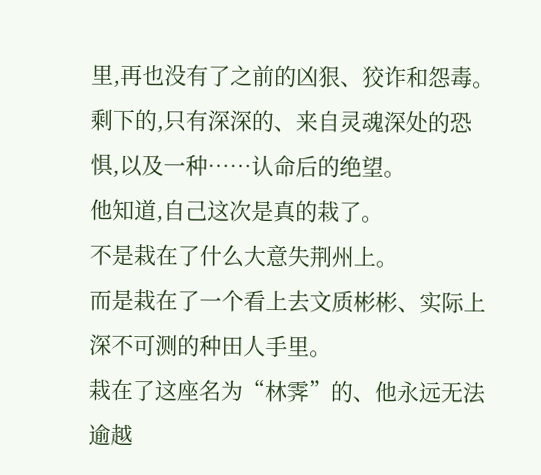里,再也没有了之前的凶狠、狡诈和怨毒。
剩下的,只有深深的、来自灵魂深处的恐惧,以及一种……认命后的绝望。
他知道,自己这次是真的栽了。
不是栽在了什么大意失荆州上。
而是栽在了一个看上去文质彬彬、实际上深不可测的种田人手里。
栽在了这座名为“林霁”的、他永远无法逾越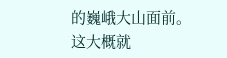的巍峨大山面前。
这大概就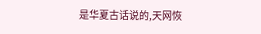是华夏古话说的,天网恢